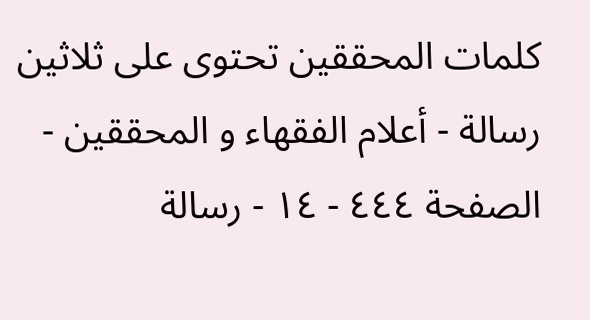كلمات المحققين تحتوی علی ثلاثین رسالة - أعلام الفقهاء و المحققین - الصفحة ٤٤٤ - ١٤ - رسالة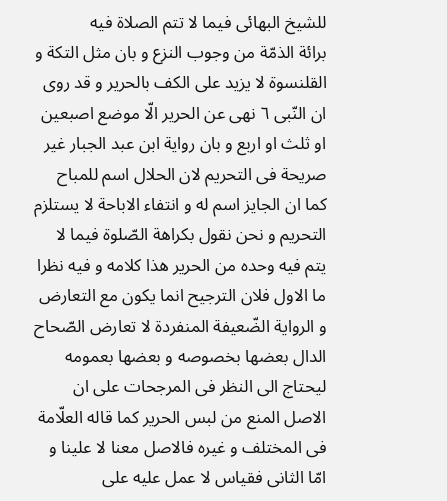للشيخ البهائى فيما لا تتم الصلاة فيه
برائة الذمّة من وجوب النزع و بان مثل التكة و القلنسوة لا يزيد على الكف بالحرير و قد روى ان النّبى ٦ نهى عن الحرير الّا موضع اصبعين او ثلث او اربع و بان رواية ابن عبد الجبار غير صريحة فى التحريم لان الحلال اسم للمباح كما ان الجايز اسم له و انتفاء الاباحة لا يستلزم التحريم و نحن نقول بكراهة الصّلوة فيما لا يتم فيه وحده من الحرير هذا كلامه و فيه نظرا ما الاول فلان الترجيح انما يكون مع التعارض و الرواية الضّعيفة المنفردة لا تعارض الصّحاح الدال بعضها بخصوصه و بعضها بعمومه ليحتاج الى النظر فى المرجحات على ان الاصل المنع من لبس الحرير كما قاله العلّامة فى المختلف و غيره فالاصل معنا لا علينا و امّا الثانى فقياس لا عمل عليه على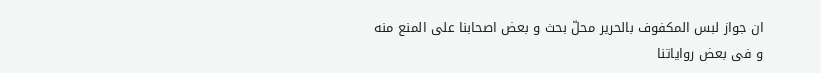ان جواز لبس المكفوف بالحرير محلّ بحث و بعض اصحابنا على المنع منه و فى بعض رواياتنا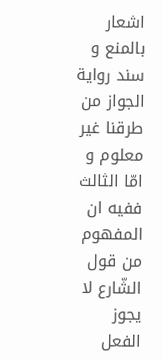اشعار بالمنع و سند رواية الجواز من طرقنا غير معلوم و امّا الثالث ففيه ان المفهوم من قول الشّارع لا يجوز الفعل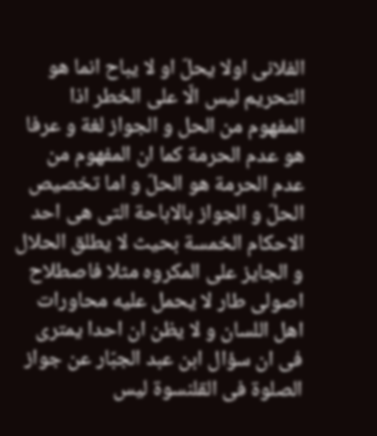الفلانى اولا يحلّ او لا يباح انما هو التحريم ليس الّا على الخطر اذا المفهوم من الحل و الجواز لغة و عرفا هو عدم الحرمة كما ان المفهوم من عدم الحرمة هو الحلّ و اما تخصيص الحلّ و الجواز بالاباحة التى هى احد الاحكام الخمسة بحيث لا يطلق الحلال و الجايز على المكروه مثلا فاصطلاح اصولى طار لا يحمل عليه محاورات اهل اللسان و لا يظن ان احدا يمترى فى ان سؤال ابن عبد الجبّار عن جواز الصلوة فى القلنسوة ليس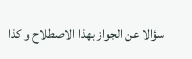سؤالا عن الجواز بهذا الاصطلاح و كذا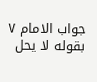جواب الامام ٧ بقوله لا يحل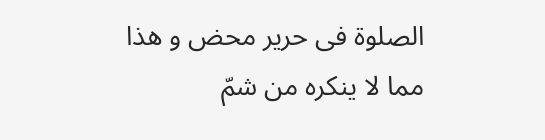الصلوة فى حرير محض و هذا مما لا ينكره من شمّ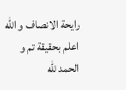رايحة الانصاف و اللّه اعلم بحقيقة تم و الحمد للّه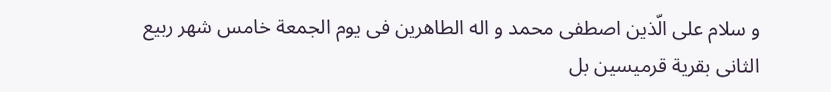و سلام على الّذين اصطفى محمد و اله الطاهرين فى يوم الجمعة خامس شهر ربيع الثانى بقرية قرميسين بل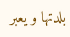بلدتها و يعبر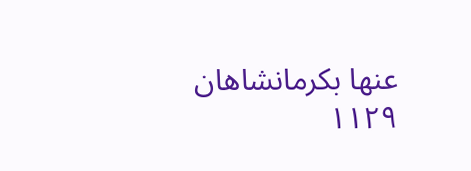عنها بكرمانشاهان ١١٢٩